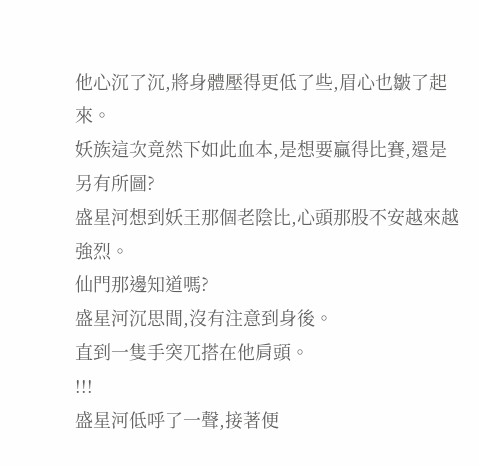他心沉了沉,將身體壓得更低了些,眉心也皺了起來。
妖族這次竟然下如此血本,是想要贏得比賽,還是另有所圖?
盛星河想到妖王那個老陰比,心頭那股不安越來越強烈。
仙門那邊知道嗎?
盛星河沉思間,沒有注意到身後。
直到一隻手突兀搭在他肩頭。
!!!
盛星河低呼了一聲,接著便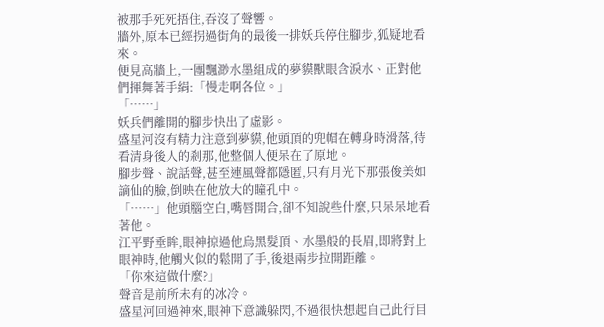被那手死死捂住,吞沒了聲響。
牆外,原本已經拐過街角的最後一排妖兵停住腳步,狐疑地看來。
便見高牆上,一團飄渺水墨組成的夢貘獸眼含淚水、正對他們揮舞著手絹:「慢走啊各位。」
「……」
妖兵們離開的腳步快出了虛影。
盛星河沒有精力注意到夢貘,他頭頂的兜帽在轉身時滑落,待看清身後人的剎那,他整個人便呆在了原地。
腳步聲、說話聲,甚至連風聲都隱匿,只有月光下那張俊美如謫仙的臉,倒映在他放大的瞳孔中。
「……」他頭腦空白,嘴唇開合,卻不知說些什麼,只呆呆地看著他。
江平野垂眸,眼神掠過他烏黑髮頂、水墨般的長眉,即將對上眼神時,他觸火似的鬆開了手,後退兩步拉開距離。
「你來這做什麼?」
聲音是前所未有的冰冷。
盛星河回過神來,眼神下意識躲閃,不過很快想起自己此行目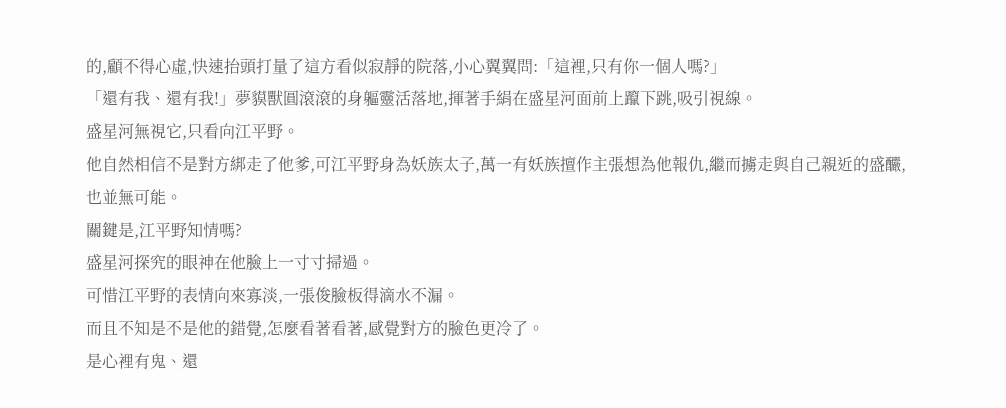的,顧不得心虛,快速抬頭打量了這方看似寂靜的院落,小心翼翼問:「這裡,只有你一個人嗎?」
「還有我、還有我!」夢貘獸圓滾滾的身軀靈活落地,揮著手絹在盛星河面前上躥下跳,吸引視線。
盛星河無視它,只看向江平野。
他自然相信不是對方綁走了他爹,可江平野身為妖族太子,萬一有妖族擅作主張想為他報仇,繼而擄走與自己親近的盛釅,也並無可能。
關鍵是,江平野知情嗎?
盛星河探究的眼神在他臉上一寸寸掃過。
可惜江平野的表情向來寡淡,一張俊臉板得滴水不漏。
而且不知是不是他的錯覺,怎麼看著看著,感覺對方的臉色更冷了。
是心裡有鬼、還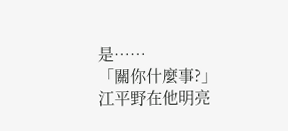是……
「關你什麼事?」
江平野在他明亮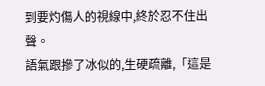到要灼傷人的視線中,終於忍不住出聲。
語氣跟摻了冰似的,生硬疏離,「這是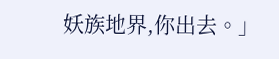妖族地界,你出去。」